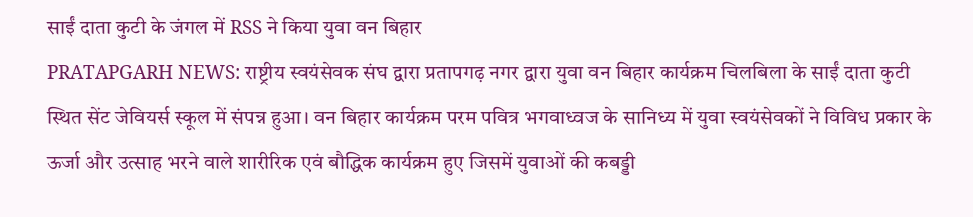साईं दाता कुटी के जंगल में RSS ने किया युवा वन बिहार
PRATAPGARH NEWS: राष्ट्रीय स्वयंसेवक संघ द्वारा प्रतापगढ़ नगर द्वारा युवा वन बिहार कार्यक्रम चिलबिला के साईं दाता कुटी स्थित सेंट जेवियर्स स्कूल में संपन्न हुआ। वन बिहार कार्यक्रम परम पवित्र भगवाध्वज के सानिध्य में युवा स्वयंसेवकों ने विविध प्रकार के ऊर्जा और उत्साह भरने वाले शारीरिक एवं बौद्धिक कार्यक्रम हुए जिसमें युवाओं की कबड्डी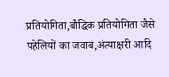प्रतियोगिता,बौद्धिक प्रतियोगिता जैसे पहेलियों का जवाब,अंत्याक्षरी आदि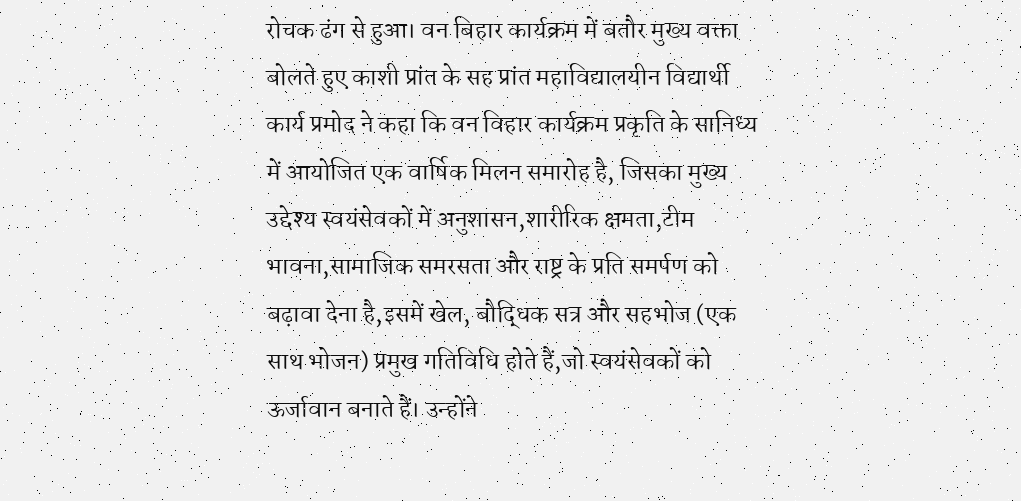रोचक ढंग से हुआ। वन बिहार कार्यक्रम में बतौर मुख्य वक्ता बोलते हुए काशी प्रांत के सह प्रांत महाविद्यालयीन विद्यार्थी कार्य प्रमोद ने कहा कि वन विहार कार्यक्रम प्रकृति के सानिध्य में आयोजित एक वार्षिक मिलन समारोह है, जिसका मुख्य उद्देश्य स्वयंसेवकों में अनुशासन,शारीरिक क्षमता,टीम भावना,सामाजिक समरसता और राष्ट्र के प्रति समर्पण को बढ़ावा देना है,इसमें खेल, बौद्धिक सत्र और सहभोज (एक साथ भोजन) प्रमुख गतिविधि होते हैं,जो स्वयंसेवकों को ऊर्जावान बनाते हैं। उन्होंने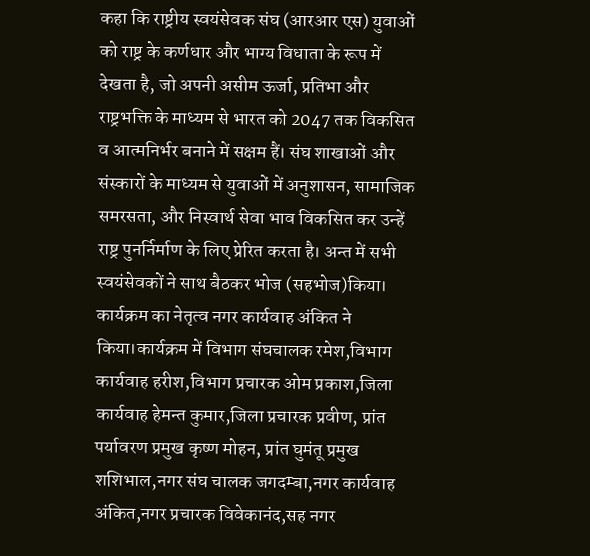कहा कि राष्ट्रीय स्वयंसेवक संघ (आरआर एस) युवाओं को राष्ट्र के कर्णधार और भाग्य विधाता के रूप में देखता है, जो अपनी असीम ऊर्जा, प्रतिभा और राष्ट्रभक्ति के माध्यम से भारत को 2047 तक विकसित व आत्मनिर्भर बनाने में सक्षम हैं। संघ शाखाओं और संस्कारों के माध्यम से युवाओं में अनुशासन, सामाजिक समरसता, और निस्वार्थ सेवा भाव विकसित कर उन्हें राष्ट्र पुनर्निर्माण के लिए प्रेरित करता है। अन्त में सभी स्वयंसेवकों ने साथ बैठकर भोज (सहभोज)किया। कार्यक्रम का नेतृत्व नगर कार्यवाह अंकित ने किया।कार्यक्रम में विभाग संघचालक रमेश,विभाग कार्यवाह हरीश,विभाग प्रचारक ओम प्रकाश,जिला कार्यवाह हेमन्त कुमार,जिला प्रचारक प्रवीण, प्रांत पर्यावरण प्रमुख कृष्ण मोहन, प्रांत घुमंतू प्रमुख शशिभाल,नगर संघ चालक जगदम्बा,नगर कार्यवाह अंकित,नगर प्रचारक विवेकानंद,सह नगर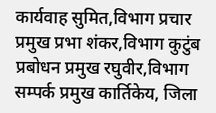कार्यवाह सुमित,विभाग प्रचार प्रमुख प्रभा शंकर,विभाग कुटुंब प्रबोधन प्रमुख रघुवीर,विभाग सम्पर्क प्रमुख कार्तिकेय, जिला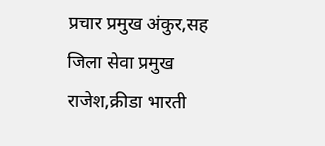प्रचार प्रमुख अंकुर,सह जिला सेवा प्रमुख राजेश,क्रीडा भारती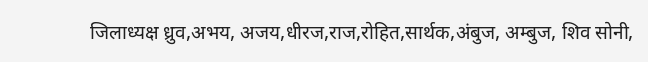जिलाध्यक्ष ध्रुव,अभय, अजय,धीरज,राज,रोहित,सार्थक,अंबुज, अम्बुज, शिव सोनी,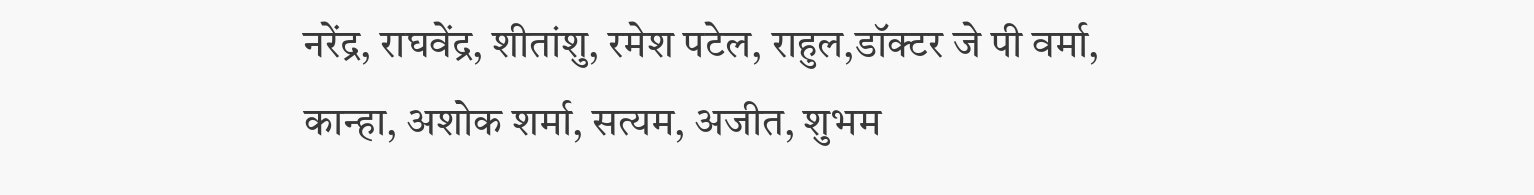नरेंद्र, राघवेंद्र, शीतांशु, रमेश पटेल, राहुल,डॉक्टर जे पी वर्मा, कान्हा, अशोक शर्मा, सत्यम, अजीत, शुभम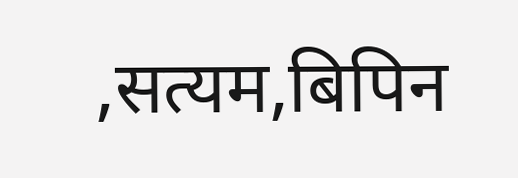,सत्यम,बिपिन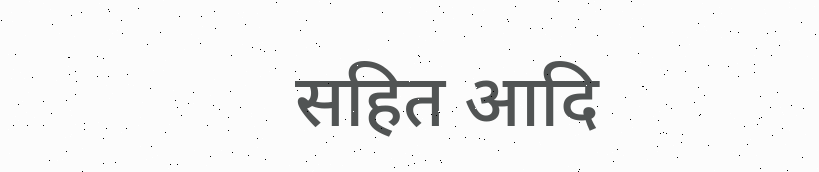सहित आदि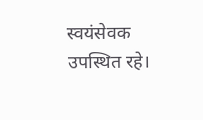स्वयंसेवक उपस्थित रहे।